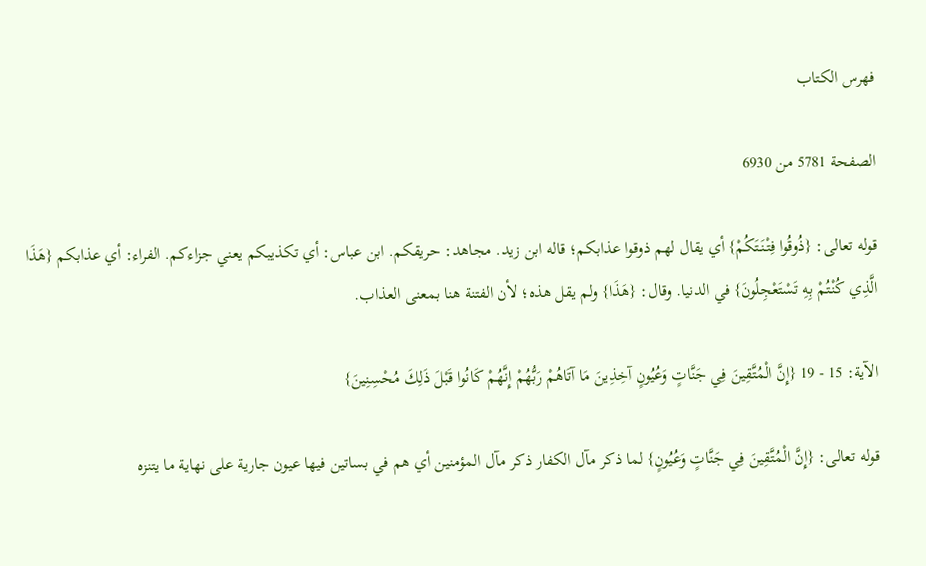فهرس الكتاب

الصفحة 5781 من 6930

قوله تعالى: {ذُوقُوا فِتْنَتَكُمْ} أي يقال لهم ذوقوا عذابكم؛ قاله ابن زيد. مجاهد: حريقكم. ابن عباس: أي تكذيبكم يعني جزاءكم. الفراء: أي عذابكم {هَذَا الَّذِي كُنْتُمْ بِهِ تَسْتَعْجِلُونَ} في الدنيا. وقال: {هَذَا} ولم يقل هذه؛ لأن الفتنة هنا بمعنى العذاب.

الآية: 15 - 19 {إِنَّ الْمُتَّقِينَ فِي جَنَّاتٍ وَعُيُونٍ آخِذِينَ مَا آتَاهُمْ رَبُّهُمْ إِنَّهُمْ كَانُوا قَبْلَ ذَلِكَ مُحْسِنِينَ}

قوله تعالى: {إِنَّ الْمُتَّقِينَ فِي جَنَّاتٍ وَعُيُونٍ} لما ذكر مآل الكفار ذكر مآل المؤمنين أي هم في بساتين فيها عيون جارية على نهاية ما يتنزه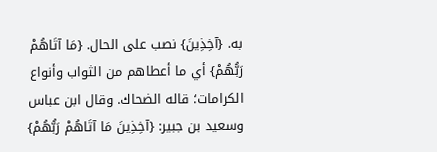به. {آخِذِينَ} نصب على الحال. {مَا آتَاهُمْ رَبُّهُمْ} أي ما أعطاهم من الثواب وأنواع الكرامات؛ قاله الضحاك. وقال ابن عباس وسعيد بن جبير: {آخِذِينَ مَا آتَاهُمْ رَبُّهُمْ}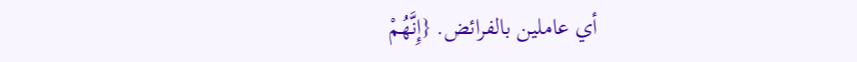أي عاملين بالفرائض. {إِنَّهُمْ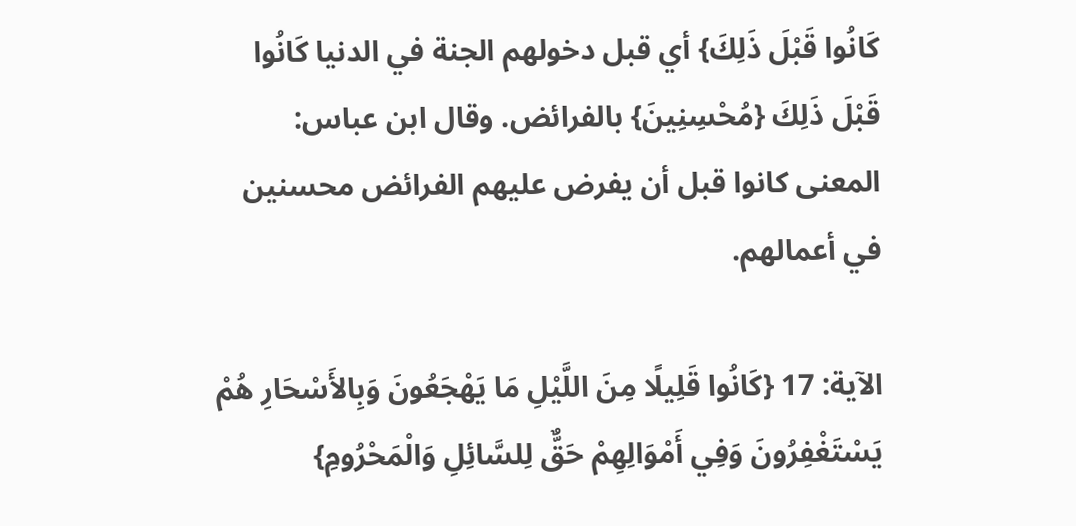كَانُوا قَبْلَ ذَلِكَ} أي قبل دخولهم الجنة في الدنيا كَانُوا قَبْلَ ذَلِكَ {مُحْسِنِينَ} بالفرائض. وقال ابن عباس: المعنى كانوا قبل أن يفرض عليهم الفرائض محسنين في أعمالهم.

الآية: 17 {كَانُوا قَلِيلًا مِنَ اللَّيْلِ مَا يَهْجَعُونَ وَبِالأَسْحَارِ هُمْ يَسْتَغْفِرُونَ وَفِي أَمْوَالِهِمْ حَقٌّ لِلسَّائِلِ وَالْمَحْرُومِ}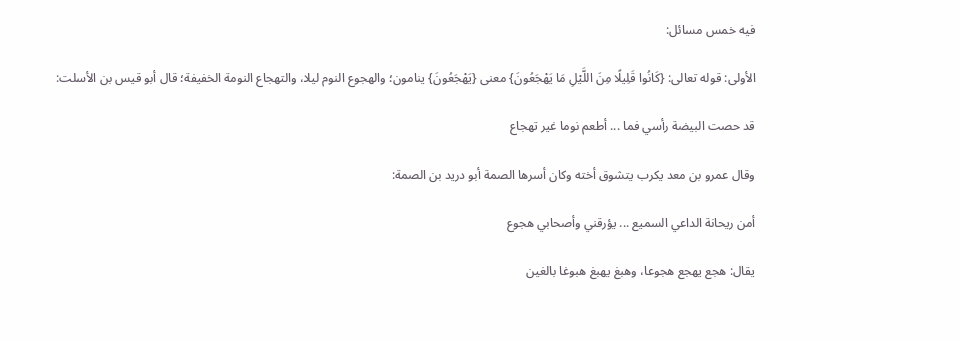فيه خمس مسائل:

الأولى: قوله تعالى: {كَانُوا قَلِيلًا مِنَ اللَّيْلِ مَا يَهْجَعُونَ} معنى {يَهْجَعُونَ} ينامون؛ والهجوع النوم ليلا، والتهجاع النومة الخفيفة؛ قال أبو قيس بن الأسلت:

قد حصت البيضة رأسي فما ... أطعم نوما غير تهجاع

وقال عمرو بن معد يكرب يتشوق أخته وكان أسرها الصمة أبو دريد بن الصمة:

أمن ريحانة الداعي السميع ... يؤرقني وأصحابي هجوع

يقال: هجع يهجع هجوعا، وهبغ يهبغ هبوغا بالغين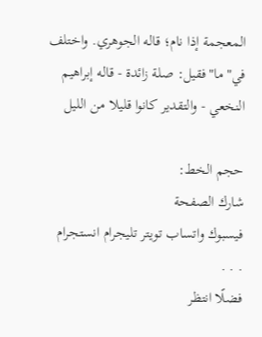المعجمة إذا نام؛ قاله الجوهري. واختلف في"ما"فقيل: صلة زائدة - قاله إبراهيم النخعي - والتقدير كانوا قليلا من الليل

حجم الخط:
شارك الصفحة
فيسبوك واتساب تويتر تليجرام انستجرام
. . .
فضلًا انتظر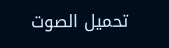تحميل الصوت